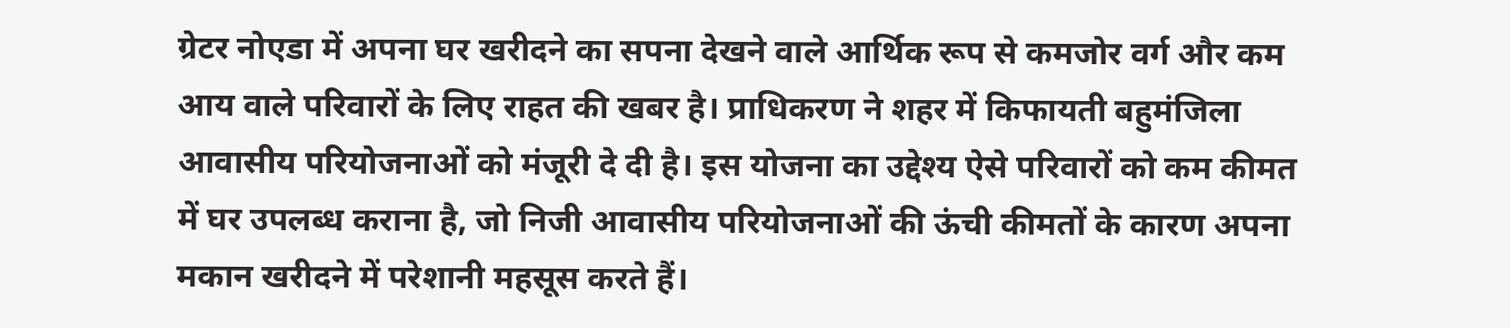ग्रेटर नोएडा में अपना घर खरीदने का सपना देखने वाले आर्थिक रूप से कमजोर वर्ग और कम आय वाले परिवारों के लिए राहत की खबर है। प्राधिकरण ने शहर में किफायती बहुमंजिला आवासीय परियोजनाओं को मंजूरी दे दी है। इस योजना का उद्देश्य ऐसे परिवारों को कम कीमत में घर उपलब्ध कराना है, जो निजी आवासीय परियोजनाओं की ऊंची कीमतों के कारण अपना मकान खरीदने में परेशानी महसूस करते हैं।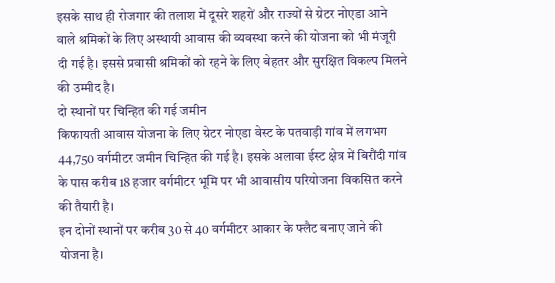इसके साथ ही रोजगार की तलाश में दूसरे शहरों और राज्यों से ग्रेटर नोएडा आने वाले श्रमिकों के लिए अस्थायी आवास की व्यवस्था करने की योजना को भी मंजूरी दी गई है। इससे प्रवासी श्रमिकों को रहने के लिए बेहतर और सुरक्षित विकल्प मिलने की उम्मीद है।
दो स्थानों पर चिन्हित की गई जमीन
किफायती आवास योजना के लिए ग्रेटर नोएडा वेस्ट के पतवाड़ी गांव में लगभग 44,750 वर्गमीटर जमीन चिन्हित की गई है। इसके अलावा ईस्ट क्षेत्र में बिरौंदी गांव के पास करीब 18 हजार वर्गमीटर भूमि पर भी आवासीय परियोजना विकसित करने की तैयारी है।
इन दोनों स्थानों पर करीब 30 से 40 वर्गमीटर आकार के फ्लैट बनाए जाने की योजना है।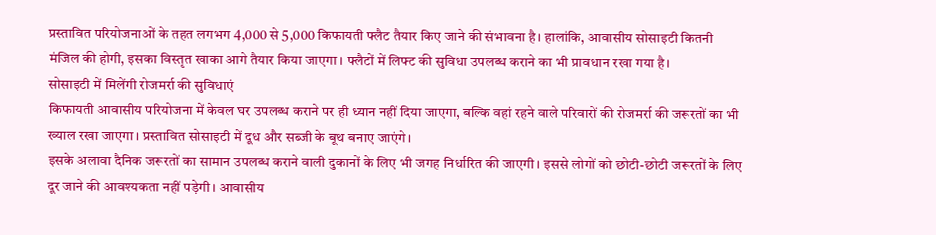प्रस्तावित परियोजनाओं के तहत लगभग 4,000 से 5,000 किफायती फ्लैट तैयार किए जाने की संभावना है। हालांकि, आवासीय सोसाइटी कितनी मंजिल की होगी, इसका विस्तृत खाका आगे तैयार किया जाएगा। फ्लैटों में लिफ्ट की सुविधा उपलब्ध कराने का भी प्रावधान रखा गया है।
सोसाइटी में मिलेंगी रोजमर्रा की सुविधाएं
किफायती आवासीय परियोजना में केवल घर उपलब्ध कराने पर ही ध्यान नहीं दिया जाएगा, बल्कि वहां रहने वाले परिवारों की रोजमर्रा की जरूरतों का भी ख्याल रखा जाएगा। प्रस्तावित सोसाइटी में दूध और सब्जी के बूथ बनाए जाएंगे।
इसके अलावा दैनिक जरूरतों का सामान उपलब्ध कराने वाली दुकानों के लिए भी जगह निर्धारित की जाएगी। इससे लोगों को छोटी-छोटी जरूरतों के लिए दूर जाने की आवश्यकता नहीं पड़ेगी। आवासीय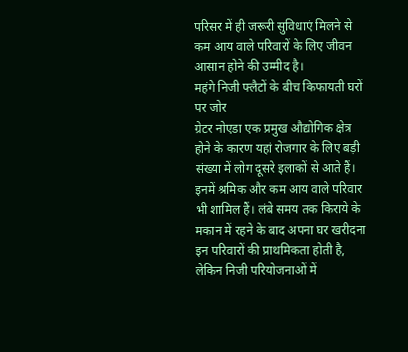परिसर में ही जरूरी सुविधाएं मिलने से कम आय वाले परिवारों के लिए जीवन आसान होने की उम्मीद है।
महंगे निजी फ्लैटों के बीच किफायती घरों पर जोर
ग्रेटर नोएडा एक प्रमुख औद्योगिक क्षेत्र होने के कारण यहां रोजगार के लिए बड़ी संख्या में लोग दूसरे इलाकों से आते हैं। इनमें श्रमिक और कम आय वाले परिवार भी शामिल हैं। लंबे समय तक किराये के मकान में रहने के बाद अपना घर खरीदना इन परिवारों की प्राथमिकता होती है, लेकिन निजी परियोजनाओं में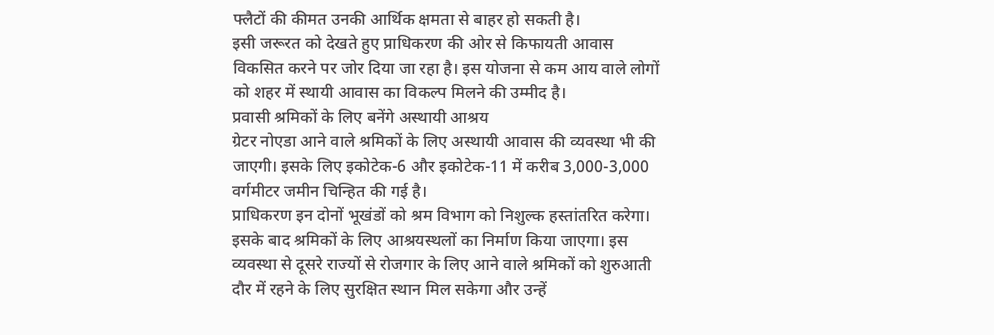फ्लैटों की कीमत उनकी आर्थिक क्षमता से बाहर हो सकती है।
इसी जरूरत को देखते हुए प्राधिकरण की ओर से किफायती आवास विकसित करने पर जोर दिया जा रहा है। इस योजना से कम आय वाले लोगों को शहर में स्थायी आवास का विकल्प मिलने की उम्मीद है।
प्रवासी श्रमिकों के लिए बनेंगे अस्थायी आश्रय
ग्रेटर नोएडा आने वाले श्रमिकों के लिए अस्थायी आवास की व्यवस्था भी की जाएगी। इसके लिए इकोटेक-6 और इकोटेक-11 में करीब 3,000-3,000 वर्गमीटर जमीन चिन्हित की गई है।
प्राधिकरण इन दोनों भूखंडों को श्रम विभाग को निशुल्क हस्तांतरित करेगा। इसके बाद श्रमिकों के लिए आश्रयस्थलों का निर्माण किया जाएगा। इस व्यवस्था से दूसरे राज्यों से रोजगार के लिए आने वाले श्रमिकों को शुरुआती दौर में रहने के लिए सुरक्षित स्थान मिल सकेगा और उन्हें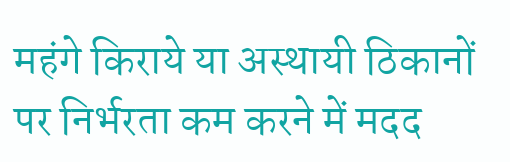महंगे किराये या अस्थायी ठिकानों पर निर्भरता कम करने में मदद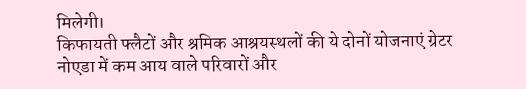मिलेगी।
किफायती फ्लैटों और श्रमिक आश्रयस्थलों की ये दोनों योजनाएं ग्रेटर नोएडा में कम आय वाले परिवारों और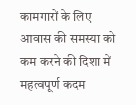कामगारों के लिए आवास की समस्या को कम करने की दिशा में महत्वपूर्ण कदम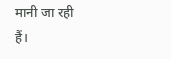मानी जा रही हैं।